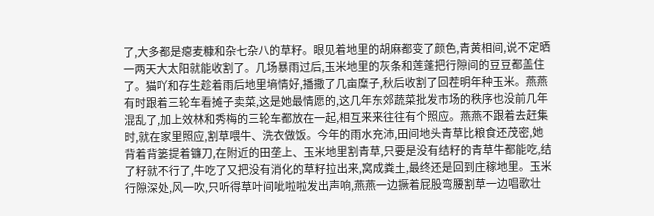了,大多都是瘪麦糠和杂七杂八的草籽。眼见着地里的胡麻都变了颜色,青黄相间,说不定晒一两天大太阳就能收割了。几场暴雨过后,玉米地里的灰条和莲蓬把行隙间的豆豆都盖住了。猫吖和存生趁着雨后地里墒情好,播撒了几亩糜子,秋后收割了回茬明年种玉米。燕燕有时跟着三轮车看摊子卖菜,这是她最情愿的,这几年东郊蔬菜批发市场的秩序也没前几年混乱了,加上效林和秀梅的三轮车都放在一起,相互来来往往有个照应。燕燕不跟着去赶集时,就在家里照应,割草喂牛、洗衣做饭。今年的雨水充沛,田间地头青草比粮食还茂密,她背着背篓提着镰刀,在附近的田垄上、玉米地里割青草,只要是没有结籽的青草牛都能吃,结了籽就不行了,牛吃了又把没有消化的草籽拉出来,窝成粪土,最终还是回到庄稼地里。玉米行隙深处,风一吹,只听得草叶间呲啦啦发出声响,燕燕一边撅着屁股弯腰割草一边唱歌壮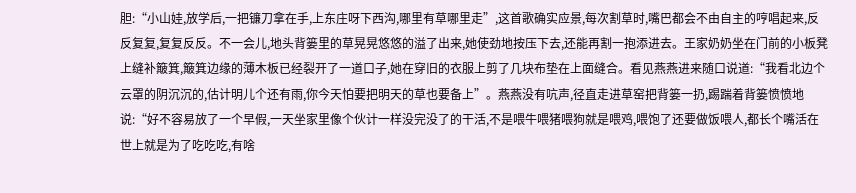胆:“小山娃,放学后,一把镰刀拿在手,上东庄呀下西沟,哪里有草哪里走”,这首歌确实应景,每次割草时,嘴巴都会不由自主的哼唱起来,反反复复,复复反反。不一会儿,地头背篓里的草晃晃悠悠的溢了出来,她使劲地按压下去,还能再割一抱添进去。王家奶奶坐在门前的小板凳上缝补簸箕,簸箕边缘的薄木板已经裂开了一道口子,她在穿旧的衣服上剪了几块布垫在上面缝合。看见燕燕进来随口说道:“我看北边个云罩的阴沉沉的,估计明儿个还有雨,你今天怕要把明天的草也要备上”。燕燕没有吭声,径直走进草窑把背篓一扔,踢踹着背篓愤愤地说:“好不容易放了一个早假,一天坐家里像个伙计一样没完没了的干活,不是喂牛喂猪喂狗就是喂鸡,喂饱了还要做饭喂人,都长个嘴活在世上就是为了吃吃吃,有啥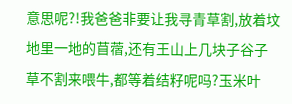意思呢?!我爸爸非要让我寻青草割,放着坟地里一地的苜蓿,还有王山上几块子谷子草不割来喂牛,都等着结籽呢吗?玉米叶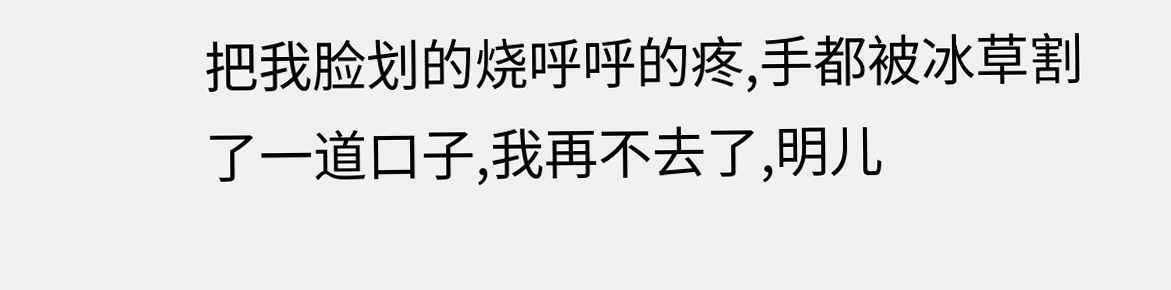把我脸划的烧呼呼的疼,手都被冰草割了一道口子,我再不去了,明儿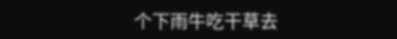个下雨牛吃干草去